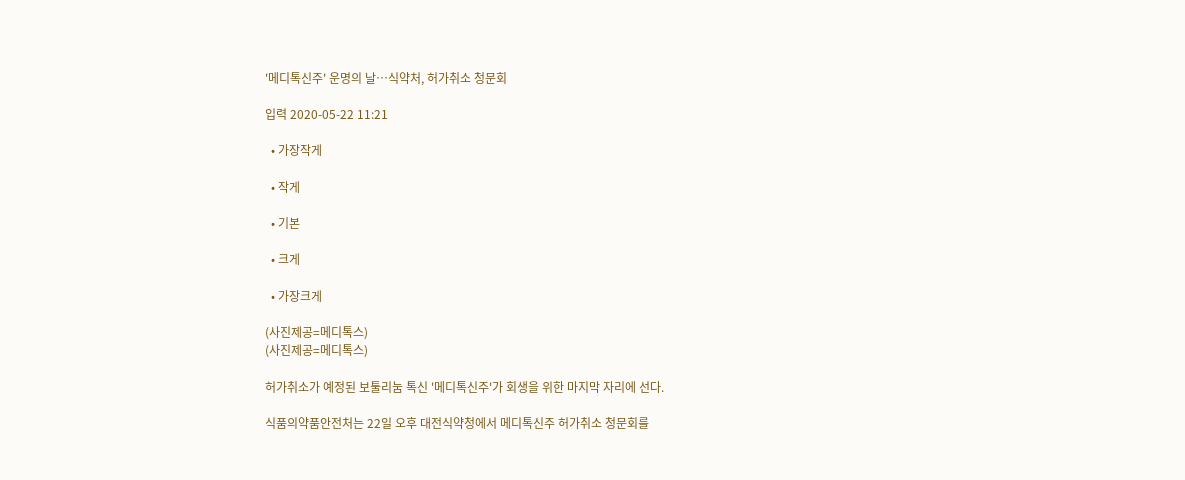'메디톡신주' 운명의 날…식약처, 허가취소 청문회

입력 2020-05-22 11:21

  • 가장작게

  • 작게

  • 기본

  • 크게

  • 가장크게

(사진제공=메디톡스)
(사진제공=메디톡스)

허가취소가 예정된 보툴리눔 톡신 '메디톡신주'가 회생을 위한 마지막 자리에 선다.

식품의약품안전처는 22일 오후 대전식약청에서 메디톡신주 허가취소 청문회를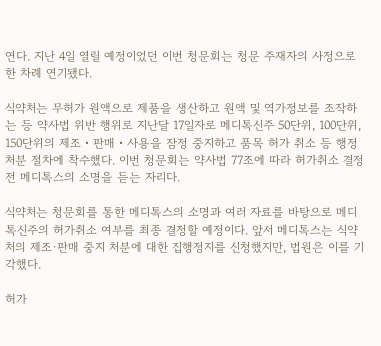연다. 지난 4일 열릴 예정이었던 이번 청문회는 청문 주재자의 사정으로 한 차례 연기됐다.

식약처는 무허가 원액으로 제품을 생산하고 원액 및 역가정보를 조작하는 등 약사법 위반 행위로 지난달 17일자로 메디톡신주 50단위, 100단위, 150단위의 제조・판매・사용을 잠정 중지하고 품목 허가 취소 등 행정처분 절차에 착수했다. 이번 청문회는 약사법 77조에 따라 허가취소 결정 전 메디톡스의 소명을 듣는 자리다.

식약처는 청문회를 통한 메디톡스의 소명과 여러 자료를 바탕으로 메디톡신주의 허가취소 여부를 최종 결정할 예정이다. 앞서 메디톡스는 식약처의 제조·판매 중지 처분에 대한 집행정지를 신청했지만, 법원은 이를 기각했다.

허가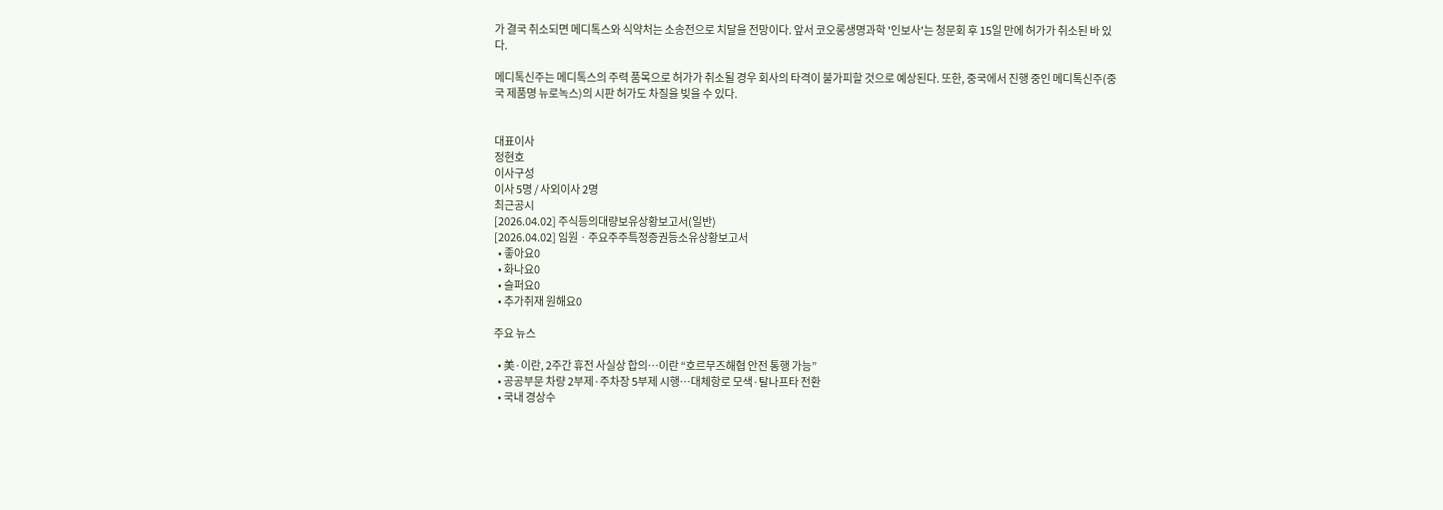가 결국 취소되면 메디톡스와 식약처는 소송전으로 치달을 전망이다. 앞서 코오롱생명과학 '인보사'는 청문회 후 15일 만에 허가가 취소된 바 있다.

메디톡신주는 메디톡스의 주력 품목으로 허가가 취소될 경우 회사의 타격이 불가피할 것으로 예상된다. 또한, 중국에서 진행 중인 메디톡신주(중국 제품명 뉴로녹스)의 시판 허가도 차질을 빚을 수 있다.


대표이사
정현호
이사구성
이사 5명 / 사외이사 2명
최근공시
[2026.04.02] 주식등의대량보유상황보고서(일반)
[2026.04.02] 임원ㆍ주요주주특정증권등소유상황보고서
  • 좋아요0
  • 화나요0
  • 슬퍼요0
  • 추가취재 원해요0

주요 뉴스

  • 美·이란, 2주간 휴전 사실상 합의…이란 “호르무즈해협 안전 통행 가능”
  • 공공부문 차량 2부제·주차장 5부제 시행⋯대체항로 모색·탈나프타 전환
  • 국내 경상수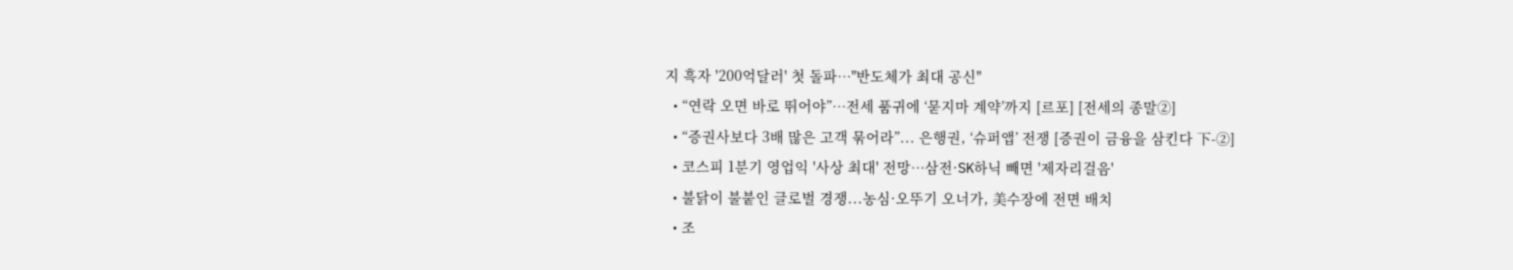지 흑자 '200억달러' 첫 돌파⋯"반도체가 최대 공신"
  • “연락 오면 바로 뛰어야”⋯전세 품귀에 ‘묻지마 계약’까지 [르포] [전세의 종말②]
  • “증권사보다 3배 많은 고객 묶어라”... 은행권, ‘슈퍼앱’ 전쟁 [증권이 금융을 삼킨다 下-②]
  • 코스피 1분기 영업익 '사상 최대' 전망…삼전·SK하닉 빼면 '제자리걸음'
  • 불닭이 불붙인 글로벌 경쟁...농심·오뚜기 오너가, 美수장에 전면 배치
  • 조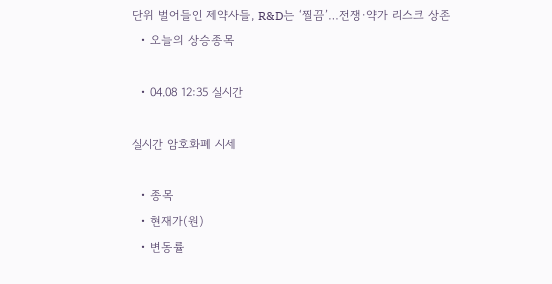단위 벌어들인 제약사들, R&D는 ‘찔끔’…전쟁·약가 리스크 상존
  • 오늘의 상승종목

  • 04.08 12:35 실시간

실시간 암호화폐 시세

  • 종목
  • 현재가(원)
  • 변동률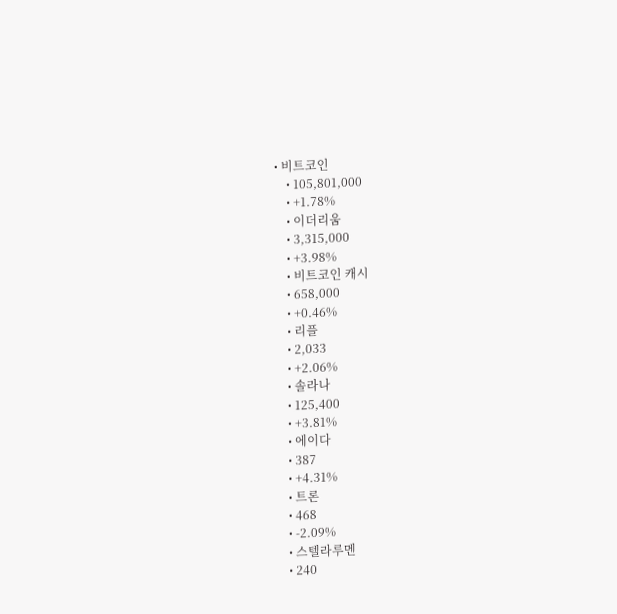• 비트코인
    • 105,801,000
    • +1.78%
    • 이더리움
    • 3,315,000
    • +3.98%
    • 비트코인 캐시
    • 658,000
    • +0.46%
    • 리플
    • 2,033
    • +2.06%
    • 솔라나
    • 125,400
    • +3.81%
    • 에이다
    • 387
    • +4.31%
    • 트론
    • 468
    • -2.09%
    • 스텔라루멘
    • 240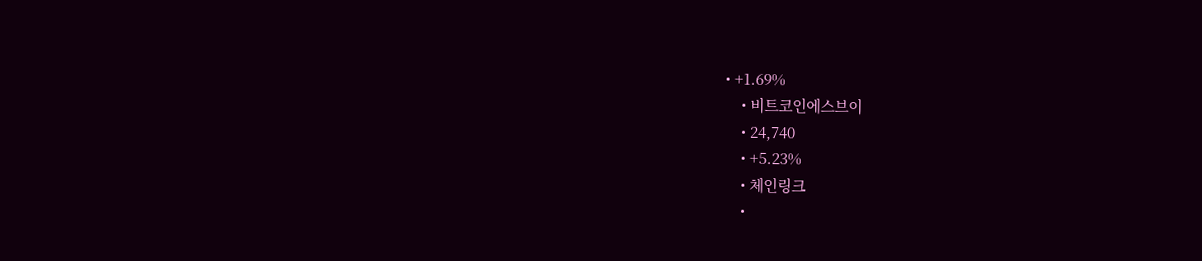• +1.69%
    • 비트코인에스브이
    • 24,740
    • +5.23%
    • 체인링크
    •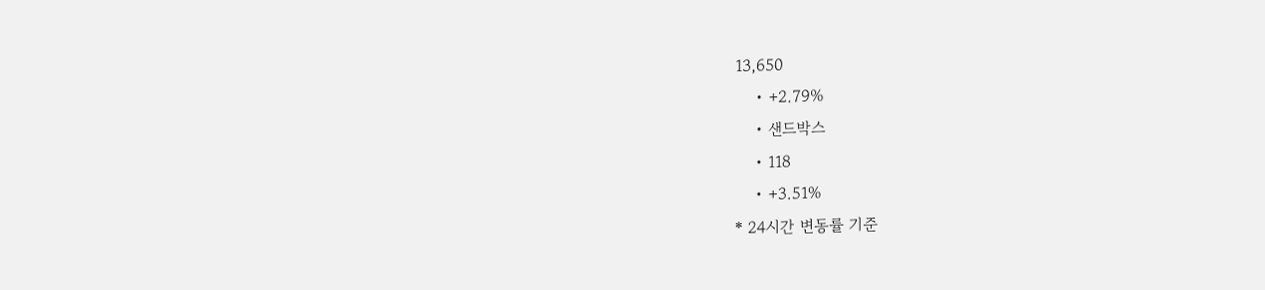13,650
    • +2.79%
    • 샌드박스
    • 118
    • +3.51%
* 24시간 변동률 기준